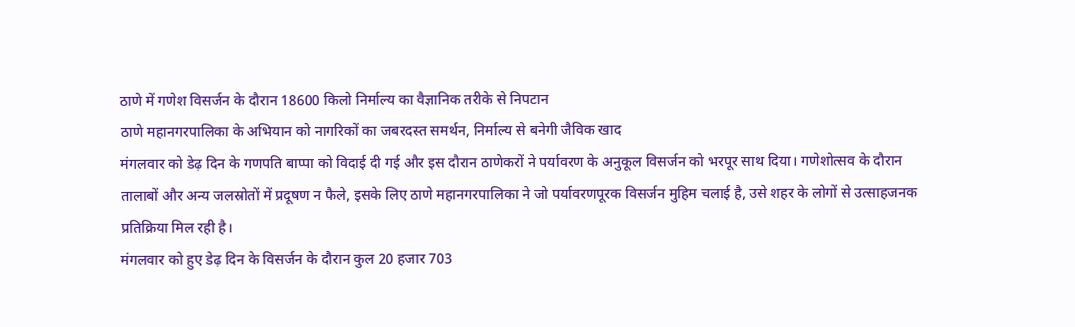ठाणे में गणेश विसर्जन के दौरान 18600 किलो निर्माल्य का वैज्ञानिक तरीके से निपटान
ठाणे महानगरपालिका के अभियान को नागरिकों का जबरदस्त समर्थन, निर्माल्य से बनेगी जैविक खाद
मंगलवार को डेढ़ दिन के गणपति बाप्पा को विदाई दी गई और इस दौरान ठाणेकरों ने पर्यावरण के अनुकूल विसर्जन को भरपूर साथ दिया। गणेशोत्सव के दौरान तालाबों और अन्य जलस्रोतों में प्रदूषण न फैले, इसके लिए ठाणे महानगरपालिका ने जो पर्यावरणपूरक विसर्जन मुहिम चलाई है, उसे शहर के लोगों से उत्साहजनक प्रतिक्रिया मिल रही है।
मंगलवार को हुए डेढ़ दिन के विसर्जन के दौरान कुल 20 हजार 703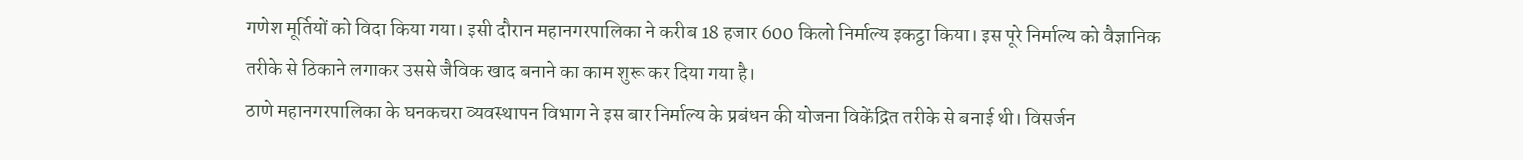गणेश मूर्तियों को विदा किया गया। इसी दौरान महानगरपालिका ने करीब 18 हजार 600 किलो निर्माल्य इकट्ठा किया। इस पूरे निर्माल्य को वैज्ञानिक तरीके से ठिकाने लगाकर उससे जैविक खाद बनाने का काम शुरू कर दिया गया है।
ठाणे महानगरपालिका के घनकचरा व्यवस्थापन विभाग ने इस बार निर्माल्य के प्रबंधन की योजना विकेंद्रित तरीके से बनाई थी। विसर्जन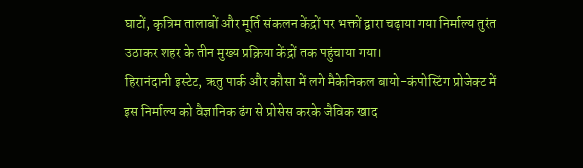घाटों, कृत्रिम तालाबों और मूर्ति संकलन केंद्रों पर भक्तों द्वारा चढ़ाया गया निर्माल्य तुरंत उठाकर शहर के तीन मुख्य प्रक्रिया केंद्रों तक पहुंचाया गया।
हिरानंदानी इस्टेट, ऋतु पार्क और कौसा में लगे मैकेनिकल बायो-कंपोस्टिंग प्रोजेक्ट में इस निर्माल्य को वैज्ञानिक ढंग से प्रोसेस करके जैविक खाद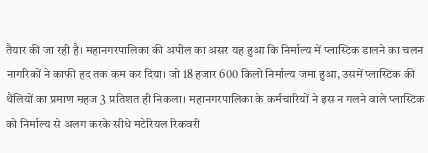तैयार की जा रही है। महानगरपालिका की अपील का असर यह हुआ कि निर्माल्य में प्लास्टिक डालने का चलन नागरिकों ने काफी हद तक कम कर दिया। जो 18 हजार 600 किलो निर्माल्य जमा हुआ, उसमें प्लास्टिक की थैलियों का प्रमाण महज 3 प्रतिशत ही निकला। महानगरपालिका के कर्मचारियों ने इस न गलने वाले प्लास्टिक को निर्माल्य से अलग करके सीधे मटेरियल रिकवरी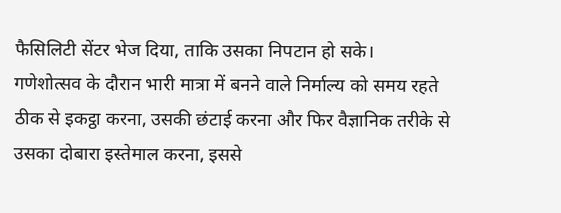फैसिलिटी सेंटर भेज दिया, ताकि उसका निपटान हो सके।
गणेशोत्सव के दौरान भारी मात्रा में बनने वाले निर्माल्य को समय रहते ठीक से इकट्ठा करना, उसकी छंटाई करना और फिर वैज्ञानिक तरीके से उसका दोबारा इस्तेमाल करना, इससे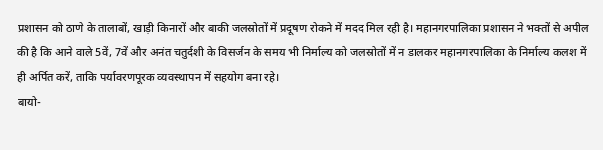प्रशासन को ठाणे के तालाबों, खाड़ी किनारों और बाकी जलस्रोतों में प्रदूषण रोकने में मदद मिल रही है। महानगरपालिका प्रशासन ने भक्तों से अपील की है कि आने वाले 5वें, 7वें और अनंत चतुर्दशी के विसर्जन के समय भी निर्माल्य को जलस्रोतों में न डालकर महानगरपालिका के निर्माल्य कलश में ही अर्पित करें, ताकि पर्यावरणपूरक व्यवस्थापन में सहयोग बना रहे।
बायो-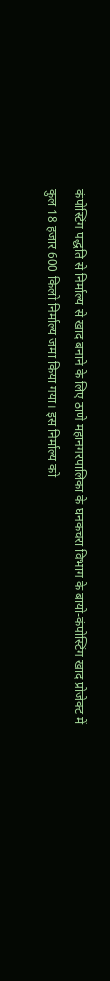कंपोस्टिंग पद्धति से निर्माल्य से खाद बनाने के लिए ठाणे महानगरपालिका के घनकचरा विभाग के बायो-कंपोस्टिंग खाद प्रोजेक्ट में कुल 18 हजार 600 किलो निर्माल्य जमा किया गया। इस निर्माल्य को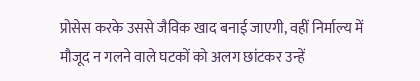प्रोसेस करके उससे जैविक खाद बनाई जाएगी, वहीं निर्माल्य में मौजूद न गलने वाले घटकों को अलग छांटकर उन्हें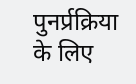पुनर्प्रक्रिया के लिए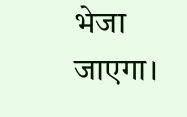भेजा जाएगा।